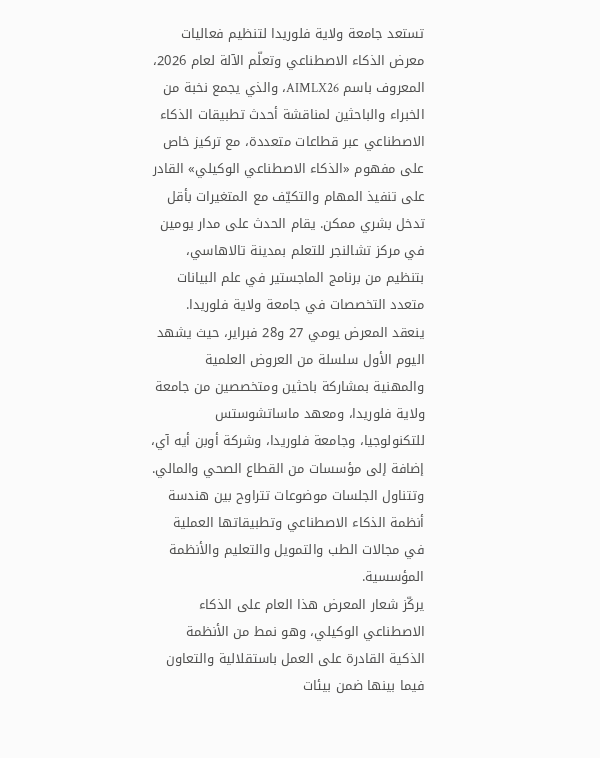تستعد جامعة ولاية فلوريدا لتنظيم فعاليات معرض الذكاء الاصطناعي وتعلّم الآلة لعام 2026، المعروف باسم AIMLX26، والذي يجمع نخبة من الخبراء والباحثين لمناقشة أحدث تطبيقات الذكاء الاصطناعي عبر قطاعات متعددة، مع تركيز خاص على مفهوم «الذكاء الاصطناعي الوكيلي» القادر على تنفيذ المهام والتكيّف مع المتغيرات بأقل تدخل بشري ممكن. يقام الحدث على مدار يومين في مركز تشالنجر للتعلم بمدينة تالاهاسي، بتنظيم من برنامج الماجستير في علم البيانات متعدد التخصصات في جامعة ولاية فلوريدا.
ينعقد المعرض يومي 27 و28 فبراير، حيث يشهد اليوم الأول سلسلة من العروض العلمية والمهنية بمشاركة باحثين ومتخصصين من جامعة ولاية فلوريدا، ومعهد ماساتشوستس للتكنولوجيا، وجامعة فلوريدا، وشركة أوبن أيه آي، إضافة إلى مؤسسات من القطاع الصحي والمالي. وتتناول الجلسات موضوعات تتراوح بين هندسة أنظمة الذكاء الاصطناعي وتطبيقاتها العملية في مجالات الطب والتمويل والتعليم والأنظمة المؤسسية.
يركّز شعار المعرض هذا العام على الذكاء الاصطناعي الوكيلي، وهو نمط من الأنظمة الذكية القادرة على العمل باستقلالية والتعاون فيما بينها ضمن بيئات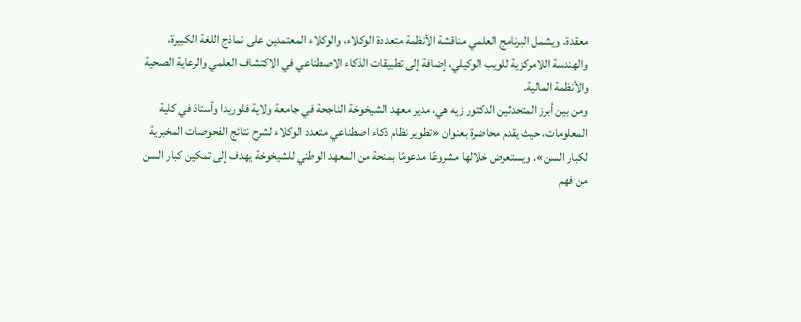معقدة. ويشمل البرنامج العلمي مناقشة الأنظمة متعددة الوكلاء، والوكلاء المعتمدين على نماذج اللغة الكبيرة، والهندسة اللامركزية للويب الوكيلي، إضافة إلى تطبيقات الذكاء الاصطناعي في الاكتشاف العلمي والرعاية الصحية والأنظمة المالية.
ومن بين أبرز المتحدثين الدكتور زيه هي، مدير معهد الشيخوخة الناجحة في جامعة ولاية فلوريدا وأستاذ في كلية المعلومات، حيث يقدم محاضرة بعنوان «تطوير نظام ذكاء اصطناعي متعدد الوكلاء لشرح نتائج الفحوصات المخبرية لكبار السن». ويستعرض خلالها مشروعًا مدعومًا بمنحة من المعهد الوطني للشيخوخة يهدف إلى تمكين كبار السن من فهم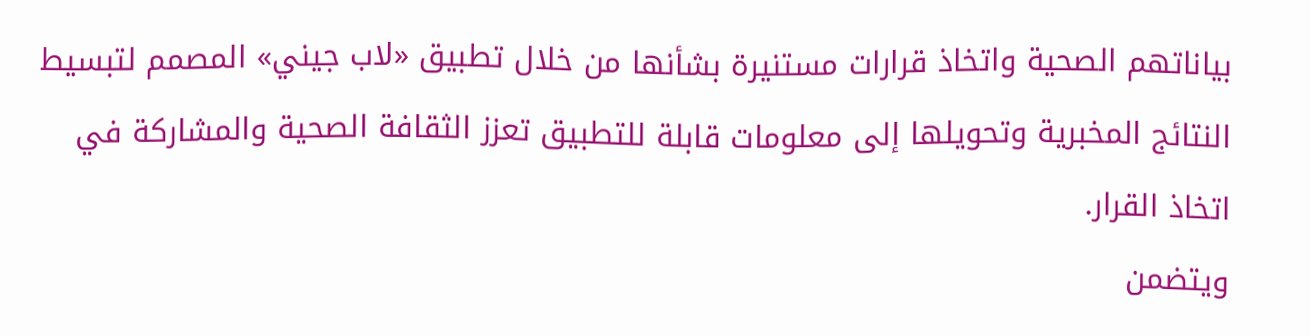بياناتهم الصحية واتخاذ قرارات مستنيرة بشأنها من خلال تطبيق «لاب جيني» المصمم لتبسيط النتائج المخبرية وتحويلها إلى معلومات قابلة للتطبيق تعزز الثقافة الصحية والمشاركة في اتخاذ القرار.
ويتضمن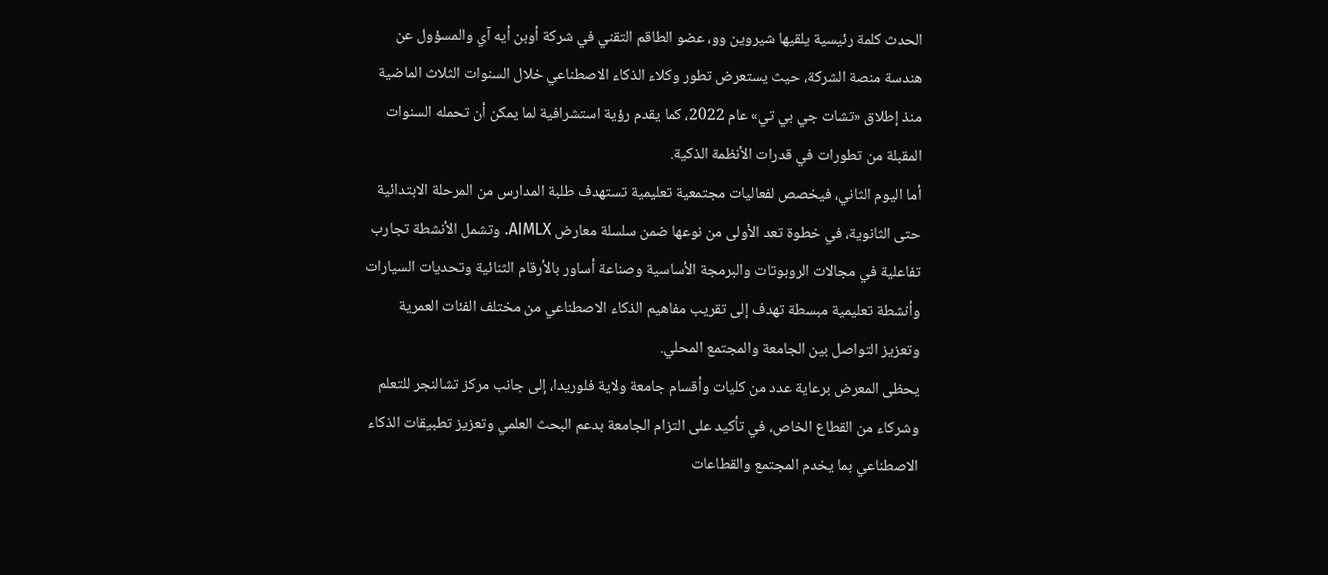الحدث كلمة رئيسية يلقيها شيروين وو، عضو الطاقم التقني في شركة أوبن أيه آي والمسؤول عن هندسة منصة الشركة، حيث يستعرض تطور وكلاء الذكاء الاصطناعي خلال السنوات الثلاث الماضية منذ إطلاق «تشات جي بي تي» عام 2022، كما يقدم رؤية استشرافية لما يمكن أن تحمله السنوات المقبلة من تطورات في قدرات الأنظمة الذكية.
أما اليوم الثاني، فيخصص لفعاليات مجتمعية تعليمية تستهدف طلبة المدارس من المرحلة الابتدائية حتى الثانوية، في خطوة تعد الأولى من نوعها ضمن سلسلة معارض AIMLX. وتشمل الأنشطة تجارب تفاعلية في مجالات الروبوتات والبرمجة الأساسية وصناعة أساور بالأرقام الثنائية وتحديات السيارات وأنشطة تعليمية مبسطة تهدف إلى تقريب مفاهيم الذكاء الاصطناعي من مختلف الفئات العمرية وتعزيز التواصل بين الجامعة والمجتمع المحلي.
يحظى المعرض برعاية عدد من كليات وأقسام جامعة ولاية فلوريدا، إلى جانب مركز تشالنجر للتعلم وشركاء من القطاع الخاص، في تأكيد على التزام الجامعة بدعم البحث العلمي وتعزيز تطبيقات الذكاء الاصطناعي بما يخدم المجتمع والقطاعات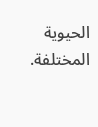الحيوية المختلفة.